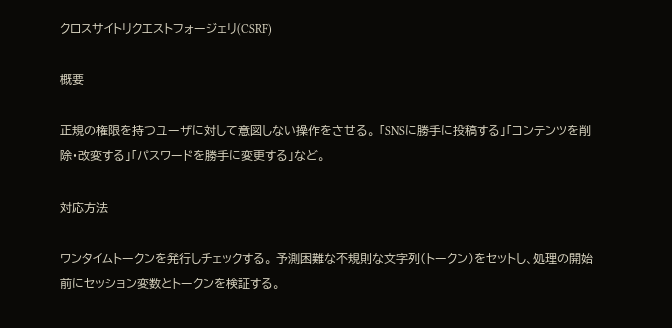クロスサイトリクエストフォージェリ(CSRF)

概要

正規の権限を持つユーザに対して意図しない操作をさせる。 「SNSに勝手に投稿する」「コンテンツを削除・改変する」「パスワードを勝手に変更する」など。

対応方法

ワンタイムトークンを発行しチェックする。 予測困難な不規則な文字列(トークン)をセットし、処理の開始前にセッション変数とトークンを検証する。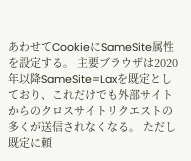あわせてCookieにSameSite属性を設定する。 主要ブラウザは2020年以降SameSite=Laxを既定としており、これだけでも外部サイトからのクロスサイトリクエストの多くが送信されなくなる。 ただし既定に頼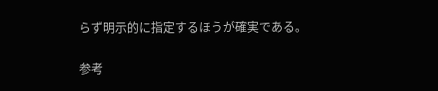らず明示的に指定するほうが確実である。

参考